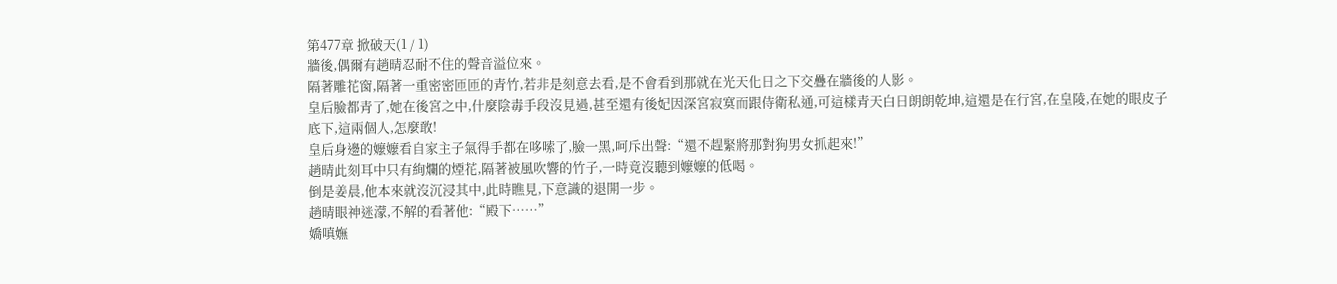第477章 掀破天(1 / 1)
牆後,偶爾有趙晴忍耐不住的聲音溢位來。
隔著雕花窗,隔著一重密密匝匝的青竹,若非是刻意去看,是不會看到那就在光天化日之下交疊在牆後的人影。
皇后臉都青了,她在後宮之中,什麼陰毒手段沒見過,甚至還有後妃因深宮寂寞而跟侍衛私通,可這樣青天白日朗朗乾坤,這還是在行宮,在皇陵,在她的眼皮子底下,這兩個人,怎麼敢!
皇后身邊的嬤嬤看自家主子氣得手都在哆嗦了,臉一黑,呵斥出聲:“還不趕緊將那對狗男女抓起來!”
趙晴此刻耳中只有絢爛的煙花,隔著被風吹響的竹子,一時竟沒聽到嬤嬤的低喝。
倒是姜晨,他本來就沒沉浸其中,此時瞧見,下意識的退開一步。
趙晴眼神迷濛,不解的看著他:“殿下……”
嬌嗔嫵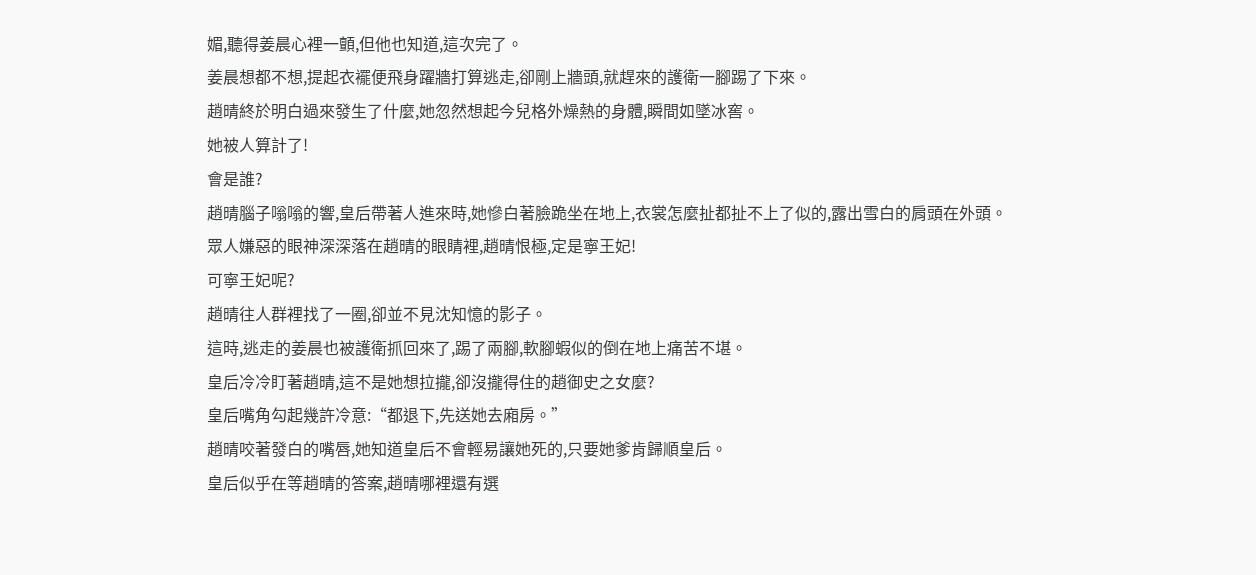媚,聽得姜晨心裡一顫,但他也知道,這次完了。
姜晨想都不想,提起衣襬便飛身躍牆打算逃走,卻剛上牆頭,就趕來的護衛一腳踢了下來。
趙晴終於明白過來發生了什麼,她忽然想起今兒格外燥熱的身體,瞬間如墜冰窖。
她被人算計了!
會是誰?
趙晴腦子嗡嗡的響,皇后帶著人進來時,她慘白著臉跪坐在地上,衣裳怎麼扯都扯不上了似的,露出雪白的肩頭在外頭。
眾人嫌惡的眼神深深落在趙晴的眼睛裡,趙晴恨極,定是寧王妃!
可寧王妃呢?
趙晴往人群裡找了一圈,卻並不見沈知憶的影子。
這時,逃走的姜晨也被護衛抓回來了,踢了兩腳,軟腳蝦似的倒在地上痛苦不堪。
皇后冷冷盯著趙晴,這不是她想拉攏,卻沒攏得住的趙御史之女麼?
皇后嘴角勾起幾許冷意:“都退下,先送她去廂房。”
趙晴咬著發白的嘴唇,她知道皇后不會輕易讓她死的,只要她爹肯歸順皇后。
皇后似乎在等趙晴的答案,趙晴哪裡還有選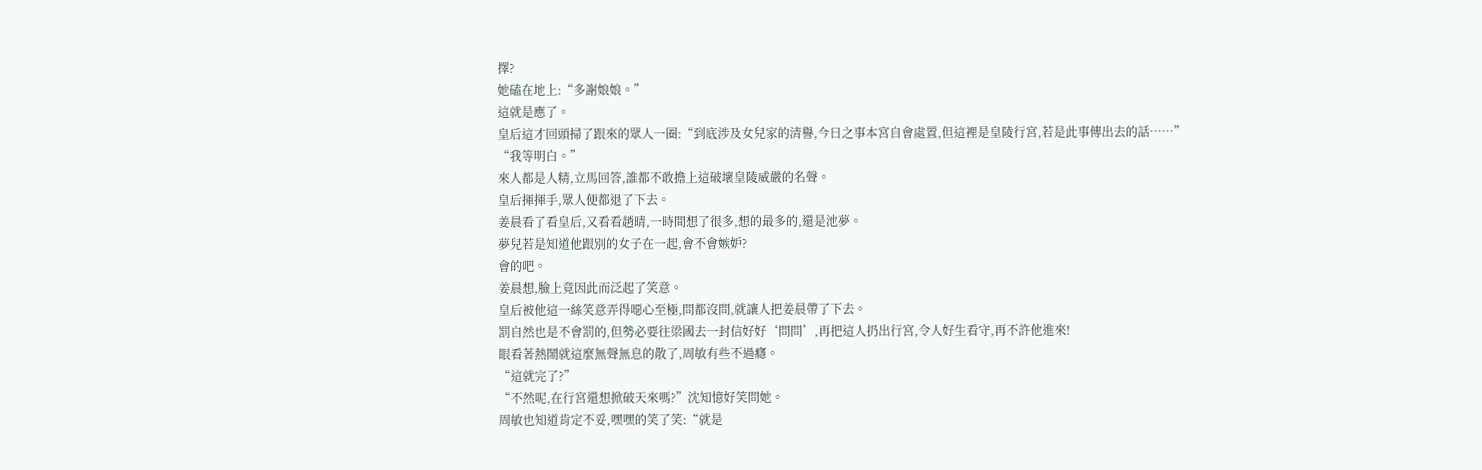擇?
她磕在地上:“多謝娘娘。”
這就是應了。
皇后這才回頭掃了跟來的眾人一圈:“到底涉及女兒家的清譽,今日之事本宮自會處置,但這裡是皇陵行宮,若是此事傳出去的話……”
“我等明白。”
來人都是人精,立馬回答,誰都不敢擔上這破壞皇陵威嚴的名聲。
皇后揮揮手,眾人便都退了下去。
姜晨看了看皇后,又看看趙晴,一時間想了很多,想的最多的,還是池夢。
夢兒若是知道他跟別的女子在一起,會不會嫉妒?
會的吧。
姜晨想,臉上竟因此而泛起了笑意。
皇后被他這一絲笑意弄得噁心至極,問都沒問,就讓人把姜晨帶了下去。
罰自然也是不會罰的,但勢必要往梁國去一封信好好‘問問’,再把這人扔出行宮,令人好生看守,再不許他進來!
眼看著熱鬧就這麼無聲無息的散了,周敏有些不過癮。
“這就完了?”
“不然呢,在行宮還想掀破天來嗎?”沈知憶好笑問她。
周敏也知道肯定不妥,嘿嘿的笑了笑:“就是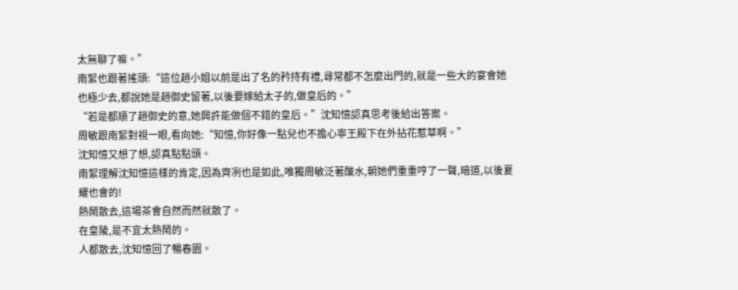太無聊了嘛。”
南絮也跟著搖頭:“這位趙小姐以前是出了名的矜持有禮,尋常都不怎麼出門的,就是一些大的宴會她也極少去,都說她是趙御史留著,以後要嫁給太子的,做皇后的。”
“若是都順了趙御史的意,她興許能做個不錯的皇后。”沈知憶認真思考後給出答案。
周敏跟南絮對視一眼,看向她:“知憶,你好像一點兒也不擔心寧王殿下在外拈花惹草啊。”
沈知憶又想了想,認真點點頭。
南絮理解沈知憶這樣的肯定,因為齊冽也是如此,唯獨周敏泛著酸水,朝她們重重哼了一聲,暗道,以後夏耀也會的!
熱鬧散去,這場茶會自然而然就散了。
在皇陵,是不宜太熱鬧的。
人都散去,沈知憶回了暢春園。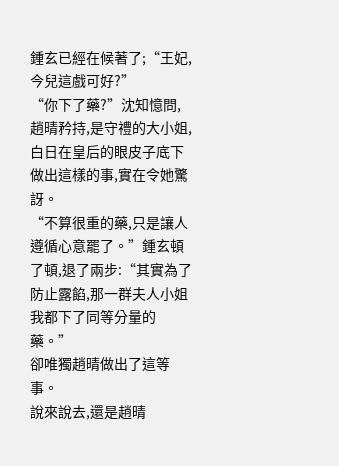鍾玄已經在候著了;“王妃,今兒這戲可好?”
“你下了藥?”沈知憶問,趙晴矜持,是守禮的大小姐,白日在皇后的眼皮子底下做出這樣的事,實在令她驚訝。
“不算很重的藥,只是讓人遵循心意罷了。”鍾玄頓了頓,退了兩步:“其實為了防止露餡,那一群夫人小姐我都下了同等分量的藥。”
卻唯獨趙晴做出了這等事。
說來說去,還是趙晴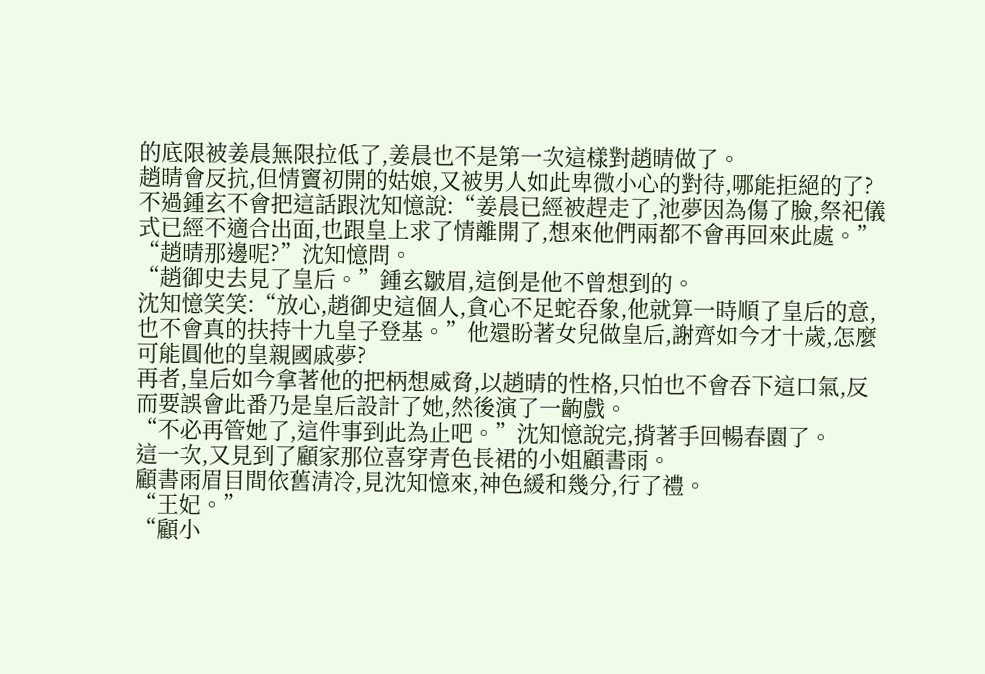的底限被姜晨無限拉低了,姜晨也不是第一次這樣對趙晴做了。
趙晴會反抗,但情竇初開的姑娘,又被男人如此卑微小心的對待,哪能拒絕的了?
不過鍾玄不會把這話跟沈知憶說:“姜晨已經被趕走了,池夢因為傷了臉,祭祀儀式已經不適合出面,也跟皇上求了情離開了,想來他們兩都不會再回來此處。”
“趙晴那邊呢?”沈知憶問。
“趙御史去見了皇后。”鍾玄皺眉,這倒是他不曾想到的。
沈知憶笑笑:“放心,趙御史這個人,貪心不足蛇吞象,他就算一時順了皇后的意,也不會真的扶持十九皇子登基。”他還盼著女兒做皇后,謝齊如今才十歲,怎麼可能圓他的皇親國戚夢?
再者,皇后如今拿著他的把柄想威脅,以趙晴的性格,只怕也不會吞下這口氣,反而要誤會此番乃是皇后設計了她,然後演了一齣戲。
“不必再管她了,這件事到此為止吧。”沈知憶說完,揹著手回暢春園了。
這一次,又見到了顧家那位喜穿青色長裙的小姐顧書雨。
顧書雨眉目間依舊清冷,見沈知憶來,神色緩和幾分,行了禮。
“王妃。”
“顧小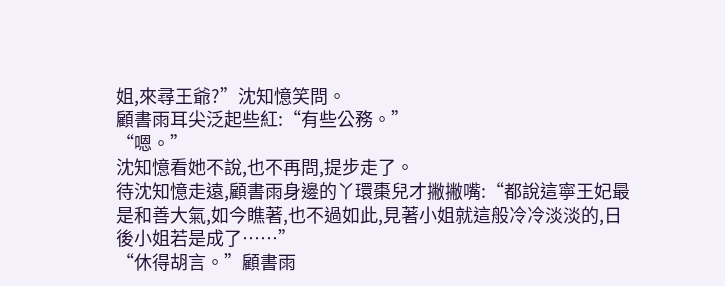姐,來尋王爺?”沈知憶笑問。
顧書雨耳尖泛起些紅:“有些公務。”
“嗯。”
沈知憶看她不說,也不再問,提步走了。
待沈知憶走遠,顧書雨身邊的丫環棗兒才撇撇嘴:“都說這寧王妃最是和善大氣,如今瞧著,也不過如此,見著小姐就這般冷冷淡淡的,日後小姐若是成了……”
“休得胡言。”顧書雨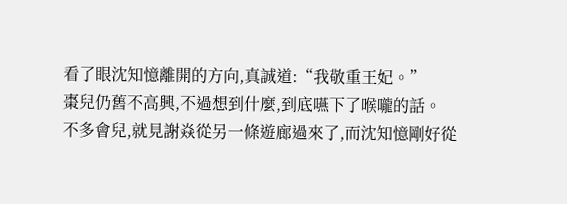看了眼沈知憶離開的方向,真誠道:“我敬重王妃。”
棗兒仍舊不高興,不過想到什麼,到底嚥下了喉嚨的話。
不多會兒,就見謝焱從另一條遊廊過來了,而沈知憶剛好從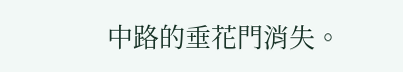中路的垂花門消失。